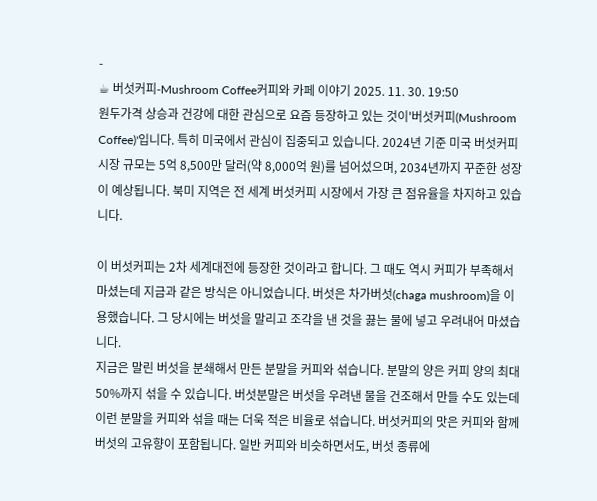-
☕ 버섯커피-Mushroom Coffee커피와 카페 이야기 2025. 11. 30. 19:50
원두가격 상승과 건강에 대한 관심으로 요즘 등장하고 있는 것이'버섯커피(Mushroom Coffee)'입니다. 특히 미국에서 관심이 집중되고 있습니다. 2024년 기준 미국 버섯커피 시장 규모는 5억 8,500만 달러(약 8,000억 원)를 넘어섰으며, 2034년까지 꾸준한 성장이 예상됩니다. 북미 지역은 전 세계 버섯커피 시장에서 가장 큰 점유율을 차지하고 있습니다.

이 버섯커피는 2차 세계대전에 등장한 것이라고 합니다. 그 때도 역시 커피가 부족해서 마셨는데 지금과 같은 방식은 아니었습니다. 버섯은 차가버섯(chaga mushroom)을 이용했습니다. 그 당시에는 버섯을 말리고 조각을 낸 것을 끓는 물에 넣고 우려내어 마셨습니다.
지금은 말린 버섯을 분쇄해서 만든 분말을 커피와 섞습니다. 분말의 양은 커피 양의 최대 50%까지 섞을 수 있습니다. 버섯분말은 버섯을 우려낸 물을 건조해서 만들 수도 있는데 이런 분말을 커피와 섞을 때는 더욱 적은 비율로 섞습니다. 버섯커피의 맛은 커피와 함께 버섯의 고유향이 포함됩니다. 일반 커피와 비슷하면서도, 버섯 종류에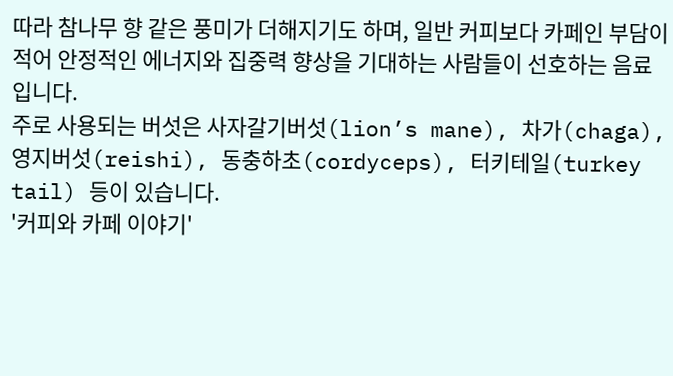따라 참나무 향 같은 풍미가 더해지기도 하며, 일반 커피보다 카페인 부담이 적어 안정적인 에너지와 집중력 향상을 기대하는 사람들이 선호하는 음료입니다.
주로 사용되는 버섯은 사자갈기버섯(lion’s mane), 차가(chaga), 영지버섯(reishi), 동충하초(cordyceps), 터키테일(turkey tail) 등이 있습니다.
'커피와 카페 이야기'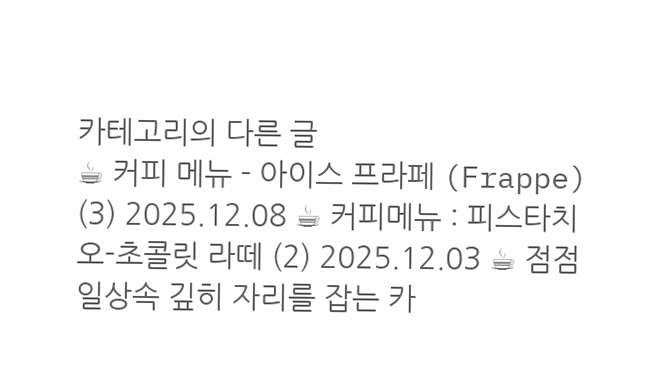카테고리의 다른 글
☕ 커피 메뉴 - 아이스 프라페 (Frappe) (3) 2025.12.08 ☕ 커피메뉴 : 피스타치오-초콜릿 라떼 (2) 2025.12.03 ☕ 점점 일상속 깊히 자리를 잡는 카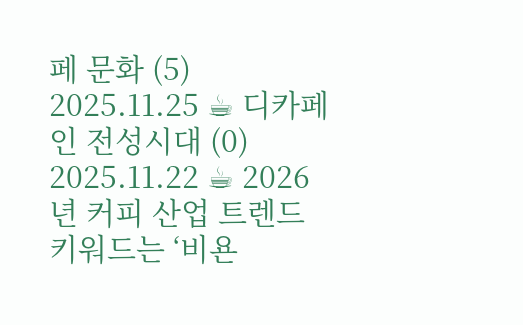페 문화 (5) 2025.11.25 ☕ 디카페인 전성시대 (0) 2025.11.22 ☕ 2026년 커피 산업 트렌드 키워드는 ‘비욘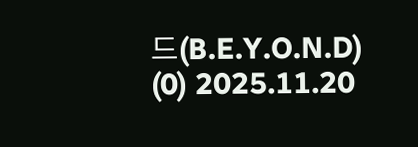드(B.E.Y.O.N.D) (0) 2025.11.20